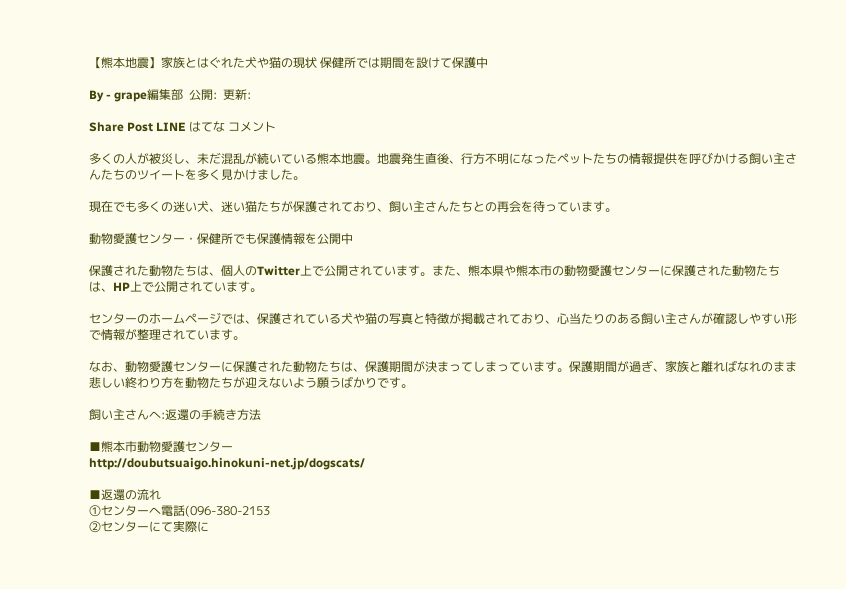【熊本地震】家族とはぐれた犬や猫の現状 保健所では期間を設けて保護中

By - grape編集部  公開:  更新:

Share Post LINE はてな コメント

多くの人が被災し、未だ混乱が続いている熊本地震。地震発生直後、行方不明になったペットたちの情報提供を呼びかける飼い主さんたちのツイートを多く見かけました。

現在でも多くの迷い犬、迷い猫たちが保護されており、飼い主さんたちとの再会を待っています。

動物愛護センター・保健所でも保護情報を公開中

保護された動物たちは、個人のTwitter上で公開されています。また、熊本県や熊本市の動物愛護センターに保護された動物たちは、HP上で公開されています。

センターのホームページでは、保護されている犬や猫の写真と特徴が掲載されており、心当たりのある飼い主さんが確認しやすい形で情報が整理されています。

なお、動物愛護センターに保護された動物たちは、保護期間が決まってしまっています。保護期間が過ぎ、家族と離ればなれのまま悲しい終わり方を動物たちが迎えないよう願うばかりです。

飼い主さんへ:返還の手続き方法

■熊本市動物愛護センター
http://doubutsuaigo.hinokuni-net.jp/dogscats/

■返還の流れ
①センターへ電話(096-380-2153
②センターにて実際に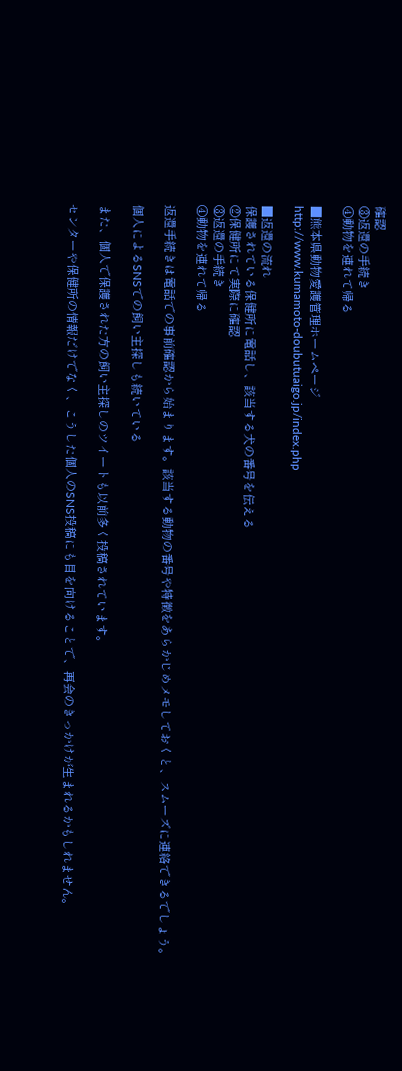確認
③返還の手続き
④動物を連れて帰る

■熊本県動物愛護管理ホームページ
http://www.kumamoto-doubutuaigo.jp/index.php

■返還の流れ
保護されている保健所に電話し、該当する犬の番号を伝える
②保健所にて実際に確認
③返還の手続き
④動物を連れて帰る

返還手続きは電話での事前確認から始まります。該当する動物の番号や特徴をあらかじめメモしておくと、スムーズに連絡できるでしょう。

個人によるSNSでの飼い主探しも続いている

また、個人で保護された方の飼い主探しのツイートも以前多く投稿されています。

センターや保健所の情報だけでなく、こうした個人のSNS投稿にも目を向けることで、再会のきっかけが生まれるかもしれません。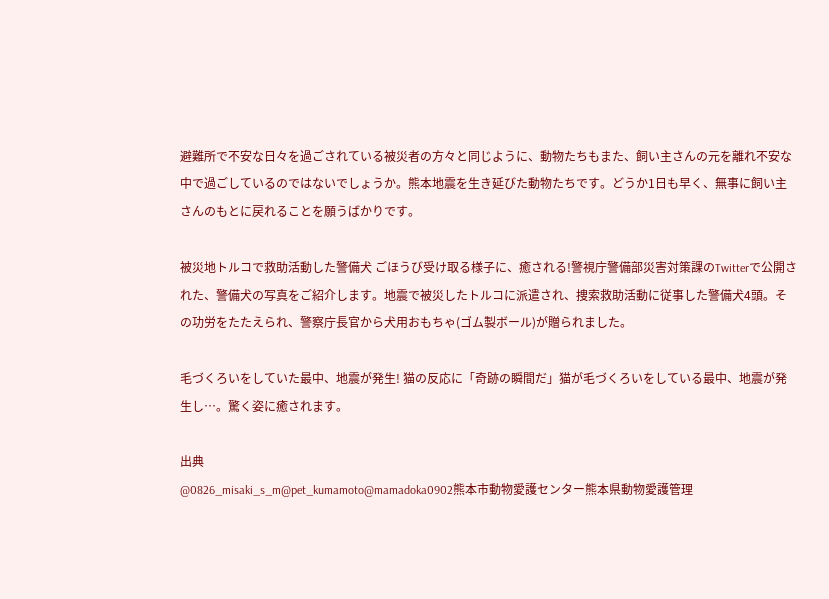避難所で不安な日々を過ごされている被災者の方々と同じように、動物たちもまた、飼い主さんの元を離れ不安な中で過ごしているのではないでしょうか。熊本地震を生き延びた動物たちです。どうか1日も早く、無事に飼い主さんのもとに戻れることを願うばかりです。

被災地トルコで救助活動した警備犬 ごほうび受け取る様子に、癒される!警視庁警備部災害対策課のTwitterで公開された、警備犬の写真をご紹介します。地震で被災したトルコに派遣され、捜索救助活動に従事した警備犬4頭。その功労をたたえられ、警察庁長官から犬用おもちゃ(ゴム製ボール)が贈られました。

毛づくろいをしていた最中、地震が発生! 猫の反応に「奇跡の瞬間だ」猫が毛づくろいをしている最中、地震が発生し…。驚く姿に癒されます。

出典
@0826_misaki_s_m@pet_kumamoto@mamadoka0902熊本市動物愛護センター熊本県動物愛護管理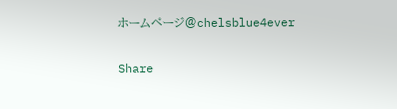ホームページ@chelsblue4ever

Share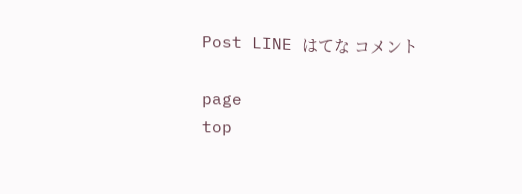Post LINE はてな コメント

page
top